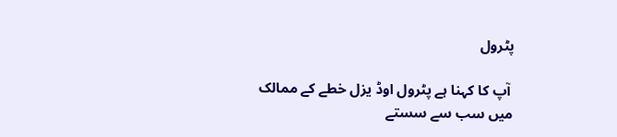پٹرول

 آپ کا کہنا ہے پٹرول اوڈ یزل خطے کے ممالک میں سب سے سستے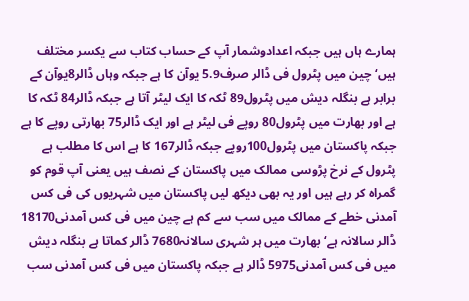ہمارے ہاں ہیں جبکہ اعدادوشمار آپ کے حساب کتاب سے یکسر مختلف ہیں‘ چین میں پٹرول فی ڈالر صرف5.9 یوآن کا ہے جبکہ وہاں ڈالر8یوآن کے برابر ہے بنگلہ دیش میں پٹرول89 ٹکہ کا ایک لیٹر آتا ہے جبکہ ڈالر84 ٹکہ کا ہے اور بھارت میں پٹرول80 روپے فی لیٹر ہے اور ایک ڈالر75 بھارتی روپے کا ہے جبکہ پاکستان میں پٹرول100روپے جبکہ ڈالر167 کا ہے اس کا مطلب ہے پٹرول کے نرخ پڑوسی ممالک میں پاکستان کے نصف ہیں یعنی آپ قوم کو گمراہ کر رہے ہیں اور یہ بھی دیکھ لیں پاکستان میں شہریوں کی فی کس آمدنی خطے کے ممالک میں سب سے کم ہے چین میں فی کس آمدنی18170 ڈالر سالانہ ہے‘ بھارت میں ہر شہری سالانہ7680 ڈالر کماتا ہے بنگلہ دیش میں فی کس آمدنی5975 ڈالر ہے جبکہ پاکستان میں فی کس آمدنی سب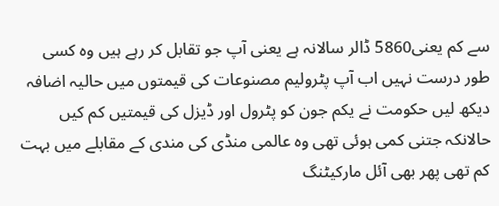سے کم یعنی5860 ڈالر سالانہ ہے یعنی آپ جو تقابل کر رہے ہیں وہ کسی طور درست نہیں اب آپ پٹرولیم مصنوعات کی قیمتوں میں حالیہ اضافہ دیکھ لیں حکومت نے یکم جون کو پٹرول اور ڈیزل کی قیمتیں کم کیں حالانکہ جتنی کمی ہوئی تھی وہ عالمی منڈی کی مندی کے مقابلے میں بہت کم تھی پھر بھی آئل مارکیٹنگ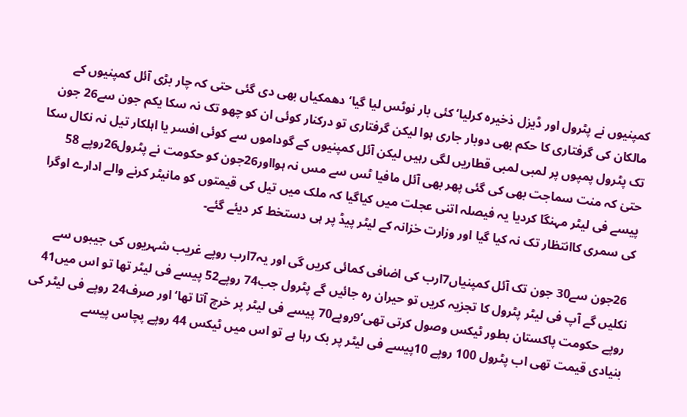کمپنیوں نے پٹرول اور ڈیزل ذخیرہ کرلیا‘ کئی بار نوٹس لیا گیا‘ دھمکیاں بھی دی گئی حتی کہ چار بڑی آئل کمپنیوں کے مالکان کی گرفتاری کا حکم بھی دوبار جاری ہوا لیکن گرفتاری تو درکنار کوئی ان کو چھو تک نہ سکا یکم جون سے26 جون تک پٹرول پمپوں پر لمبی لمبی قطاریں لگی رہیں لیکن آئل کمپنیوں کے گوداموں سے کوئی افسر یا اہلکار تیل نہ نکال سکا حتیٰ کہ منت سماجت بھی کی گئی پھر بھی آئل مافیا ٹس سے مس نہ ہوااور26جون کو حکومت نے پٹرول26روپے 58 پیسے فی لیٹر مہنگا کردیا یہ فیصلہ اتنی عجلت میں کیاگیا کہ ملک میں تیل کی قیمتوں کو مانیٹر کرنے والے ادارے اوگرا کی سمری کاانتظار تک نہ کیا گیا اور وزارت خزانہ کے لیٹر پیڈ پر ہی دستخط کر دیئے گئے۔

 26جون سے30 جون تک آئل کمپنیاں7ارب کی اضافی کمائی کریں گی اور یہ7ارب روپے غریب شہریوں کی جیبوں سے نکلیں گے آپ فی لیٹر پٹرول کا تجزیہ کریں تو حیران رہ جائیں گے پٹرول جب74 روپے52 پیسے فی لیٹر تھا تو اس میں41 روپے حکومت پاکستان بطور ٹیکس وصول کرتی تھی‘9روپے70 پیسے فی لیٹر پر خرچ آتا تھا‘ اور صرف24 روپے فی لیٹر کی بنیادی قیمت تھی اب پٹرول 100 روپے 10پیسے فی لیٹر پر بک رہا ہے تو اس میں ٹیکس 44 روپے پچاس پیسے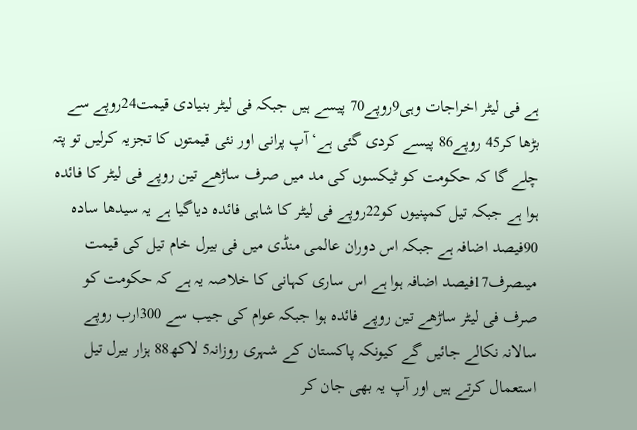ہے فی لیٹر اخراجات وہی9روپے70 پیسے ہیں جبکہ فی لیٹر بنیادی قیمت24روپے سے بڑھا کر45 روپے86 پیسے کردی گئی ہے‘ آپ پرانی اور نئی قیمتوں کا تجزیہ کرلیں تو پتہ چلے گا کہ حکومت کو ٹیکسوں کی مد میں صرف ساڑھے تین روپے فی لیٹر کا فائدہ ہوا ہے جبکہ تیل کمپنیوں کو22روپے فی لیٹر کا شاہی فائدہ دیاگیا ہے یہ سیدھا سادہ 90فیصد اضافہ ہے جبکہ اس دوران عالمی منڈی میں فی بیرل خام تیل کی قیمت میںصرف17فیصد اضافہ ہوا ہے اس ساری کہانی کا خلاصہ یہ ہے کہ حکومت کو صرف فی لیٹر ساڑھے تین روپے فائدہ ہوا جبکہ عوام کی جیب سے 300ارب روپے سالانہ نکالے جائیں گے کیونکہ پاکستان کے شہری روزانہ5 لاکھ88 ہزار بیرل تیل استعمال کرتے ہیں اور آپ یہ بھی جان کر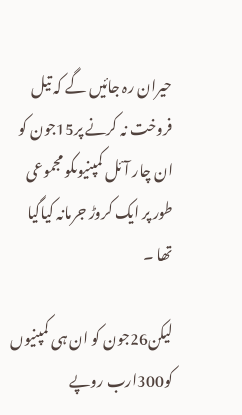حیران رہ جائیں گے کہ تیل فروخت نہ کرنے پر15جون کو ان چار آئل کمپنیوںکو مجموعی طور پر ایک کروڑ جرمانہ کیاگیا تھا ۔

لیکن26جون کو ان ہی کمپنیوں کو300ارب روپے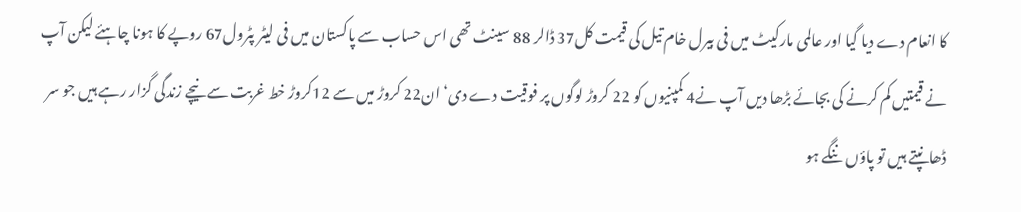کا انعام دے دیا گیا اور عالمی مارکیٹ میں فی بیرل خام تیل کی قیمت کل37 ڈالر 88 سینٹ تھی اس حساب سے پاکستان میں فی لیٹر پٹرول67 روپے کا ہونا چاہئے لیکن آپ نے قیمتیں کم کرنے کی بجائے بڑھا دیں آپ نے4 کمپنیوں کو 22 کروڑ لوگوں پر فوقیت دے دی‘ ان22 کروڑ میں سے 12کروڑ خط غربت سے نیچے زندگی گزار رہے ہیں جو سر ڈھانپتے ہیں تو پاؤں ننگے ہو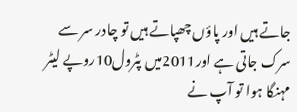جاتے ہیں اور پاؤں چھپاتے ہیں تو چادر سر سے سرک جاتی ہے اور2011میں پٹرول10روپے لیٹر مہنگا ہوا تو آپ نے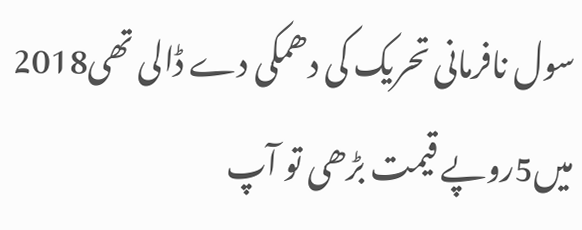سول نافرمانی تحریک کی دھمکی دے ڈالی تھی2018 میں5روپے قیمت بڑھی تو آپ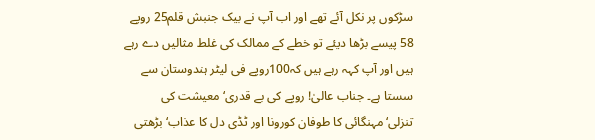سڑکوں پر نکل آئے تھے اور اب آپ نے بیک جنبش قلم25 روپے 58 پیسے بڑھا دیئے تو خطے کے ممالک کی غلط مثالیں دے رہے ہیں اور آپ کہہ رہے ہیں کہ100روپے فی لیٹر ہندوستان سے سستا ہے۔ جناب عالیٰ! روپے کی بے قدری‘ معیشت کی تنزلی‘مہنگائی کا طوفان کورونا اور ٹڈی دل کا عذاب‘ بڑھتی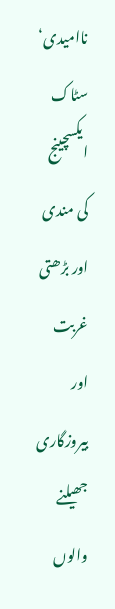ناامیدی‘ سٹاک ایکسچینج کی مندی اور بڑھتی غربت اور بیروزگاری جھیلنے والوں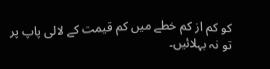کو کم از کم خطے میں کم قیمت کے لالی پاپ پر تو نہ بہلائیں۔